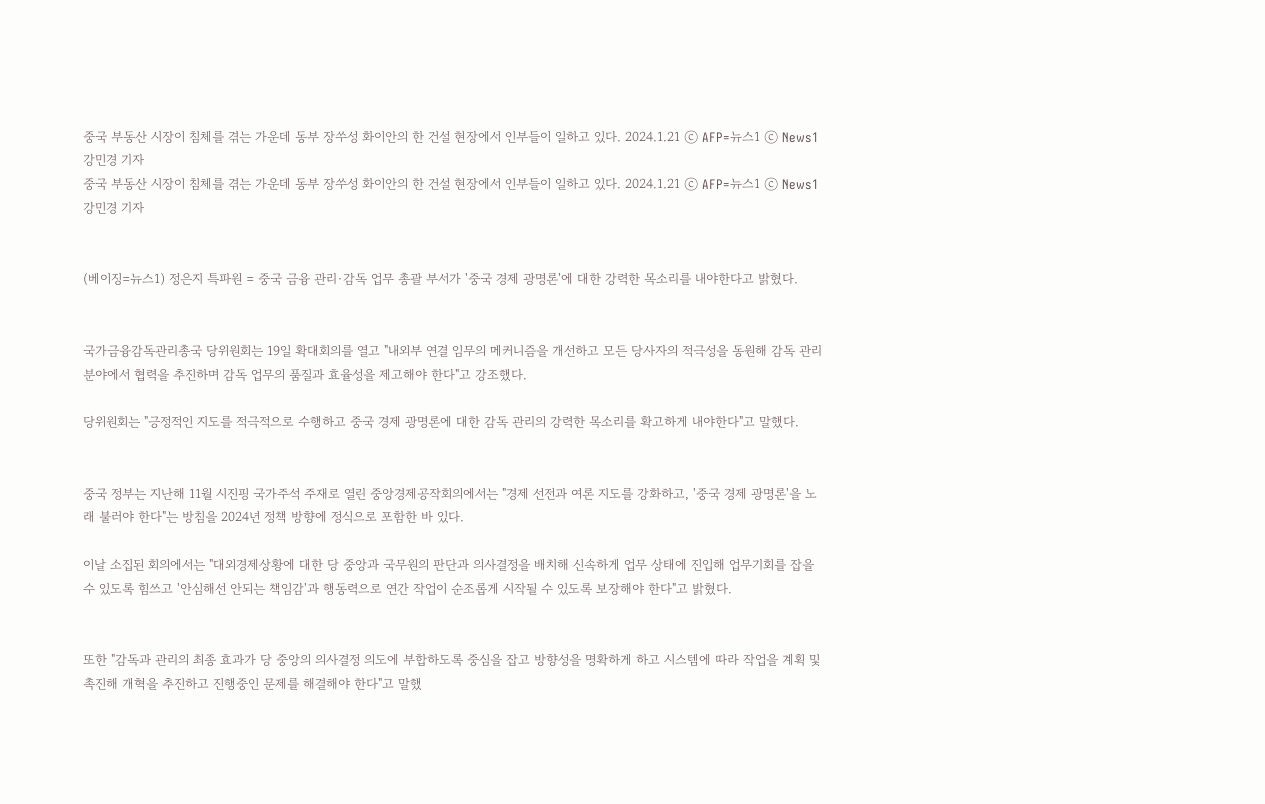중국 부동산 시장이 침체를 겪는 가운데 동부 장쑤성 화이안의 한 건설 현장에서 인부들이 일하고 있다. 2024.1.21 ⓒ AFP=뉴스1 ⓒ News1 강민경 기자
중국 부동산 시장이 침체를 겪는 가운데 동부 장쑤성 화이안의 한 건설 현장에서 인부들이 일하고 있다. 2024.1.21 ⓒ AFP=뉴스1 ⓒ News1 강민경 기자


(베이징=뉴스1) 정은지 특파원 = 중국 금융 관리·감독 업무 총괄 부서가 '중국 경제 광명론'에 대한 강력한 목소리를 내야한다고 밝혔다.


국가금융감독관리총국 당위원회는 19일 확대회의를 열고 "내외부 연결 임무의 메커니즘을 개선하고 모든 당사자의 적극성을 동원해 감독 관리 분야에서 협력을 추진하며 감독 업무의 품질과 효율성을 제고해야 한다"고 강조했다.

당위원회는 "긍정적인 지도를 적극적으로 수행하고 중국 경제 광명론에 대한 감독 관리의 강력한 목소리를 확고하게 내야한다"고 말했다.


중국 정부는 지난해 11월 시진핑 국가주석 주재로 열린 중앙경제공작회의에서는 "경제 선전과 여론 지도를 강화하고, '중국 경제 광명론'을 노래 불러야 한다"는 방침을 2024년 정책 방향에 정식으로 포함한 바 있다.

이날 소집된 회의에서는 "대외경제상황에 대한 당 중앙과 국무원의 판단과 의사결정을 배치해 신속하게 업무 상태에 진입해 업무기회를 잡을 수 있도록 힘쓰고 '안심해선 안되는 책임감'과 행동력으로 연간 작업이 순조롭게 시작될 수 있도록 보장해야 한다"고 밝혔다.


또한 "감독과 관리의 최종 효과가 당 중앙의 의사결정 의도에 부합하도록 중심을 잡고 방향성을 명확하게 하고 시스템에 따라 작업을 계획 및 촉진해 개혁을 추진하고 진행중인 문제를 해결해야 한다"고 말했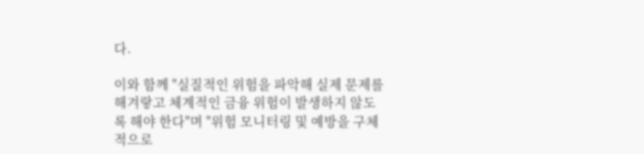다.

이와 함께 "실질적인 위험을 파악해 실제 문제를 해겨랗고 체계적인 금융 위험이 발생하지 않도록 해야 한다"며 "위험 모니터링 및 예방을 구체적으로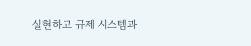실현하고 규제 시스템과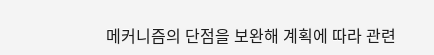메커니즘의 단점을 보완해 계획에 따라 관련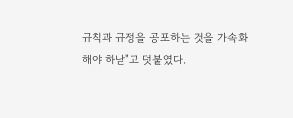규칙과 규정을 공포하는 것을 가속화해야 하낟"고 덧붙였다.